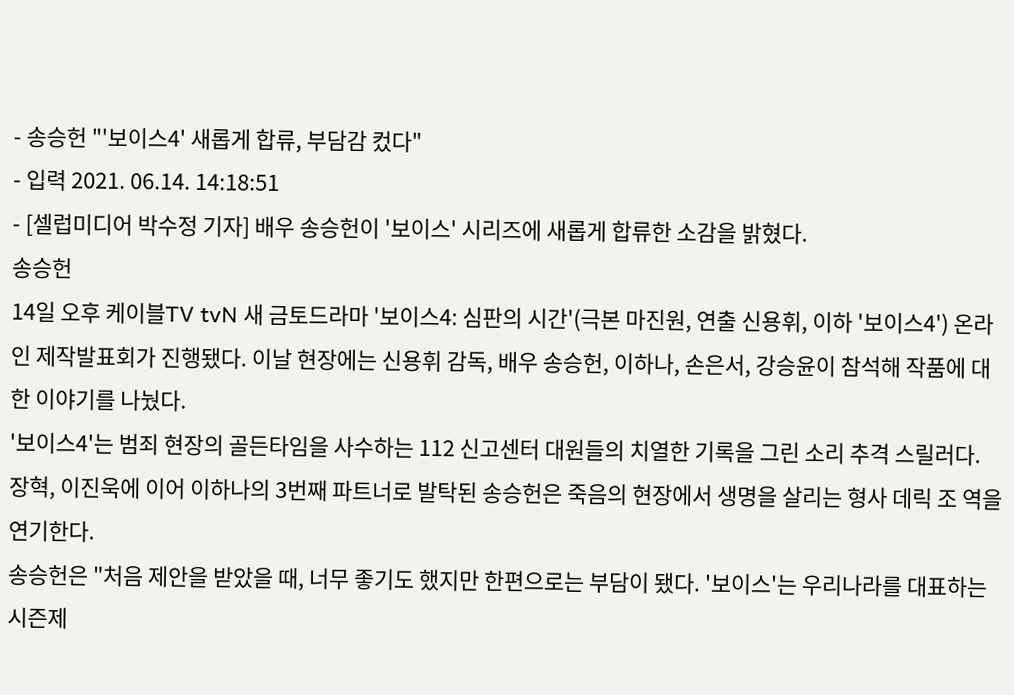- 송승헌 "'보이스4' 새롭게 합류, 부담감 컸다"
- 입력 2021. 06.14. 14:18:51
- [셀럽미디어 박수정 기자] 배우 송승헌이 '보이스' 시리즈에 새롭게 합류한 소감을 밝혔다.
송승헌
14일 오후 케이블TV tvN 새 금토드라마 '보이스4: 심판의 시간'(극본 마진원, 연출 신용휘, 이하 '보이스4') 온라인 제작발표회가 진행됐다. 이날 현장에는 신용휘 감독, 배우 송승헌, 이하나, 손은서, 강승윤이 참석해 작품에 대한 이야기를 나눴다.
'보이스4'는 범죄 현장의 골든타임을 사수하는 112 신고센터 대원들의 치열한 기록을 그린 소리 추격 스릴러다.
장혁, 이진욱에 이어 이하나의 3번째 파트너로 발탁된 송승헌은 죽음의 현장에서 생명을 살리는 형사 데릭 조 역을 연기한다.
송승헌은 "처음 제안을 받았을 때, 너무 좋기도 했지만 한편으로는 부담이 됐다. '보이스'는 우리나라를 대표하는 시즌제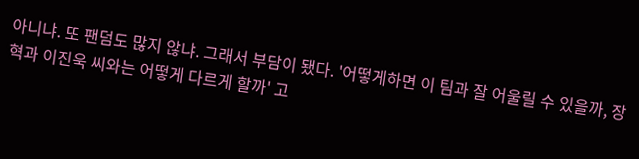아니냐. 또 팬덤도 많지 않냐. 그래서 부담이 됐다. '어떻게하면 이 팀과 잘 어울릴 수 있을까, 장혁과 이진욱 씨와는 어떻게 다르게 할까' 고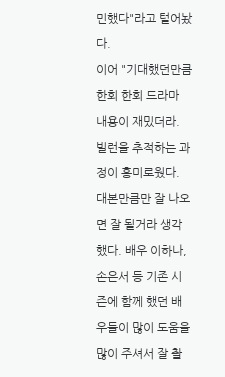민했다"라고 털어놨다.
이어 "기대했던만큼 한회 한회 드라마 내용이 재밌더라. 빌런을 추적하는 과정이 흥미로웠다. 대본만큼만 잘 나오면 잘 될거라 생각했다. 배우 이하나, 손은서 등 기존 시즌에 함께 했던 배우들이 많이 도움을 많이 주셔서 잘 촬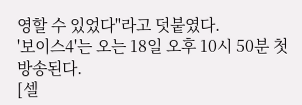영할 수 있었다"라고 덧붙였다.
'보이스4'는 오는 18일 오후 10시 50분 첫 방송된다.
[셀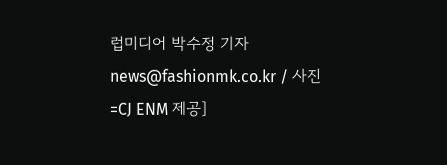럽미디어 박수정 기자 news@fashionmk.co.kr / 사진=CJ ENM 제공]